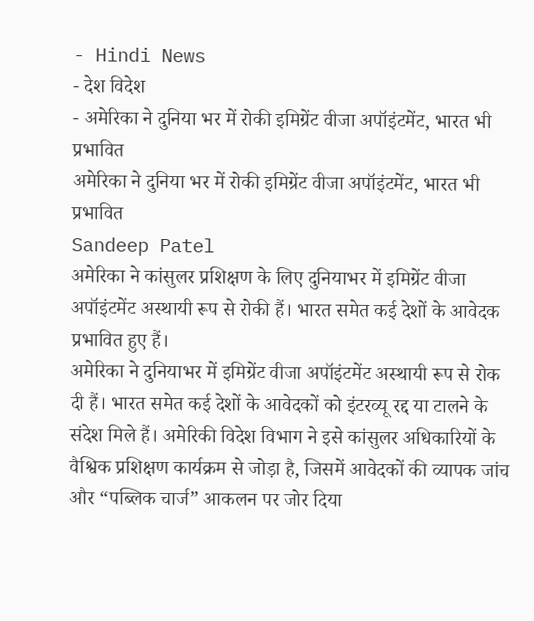- Hindi News
- देश विदेश
- अमेरिका ने दुनिया भर में रोकी इमिग्रेंट वीजा अपॉइंटमेंट, भारत भी प्रभावित
अमेरिका ने दुनिया भर में रोकी इमिग्रेंट वीजा अपॉइंटमेंट, भारत भी प्रभावित
Sandeep Patel
अमेरिका ने कांसुलर प्रशिक्षण के लिए दुनियाभर में इमिग्रेंट वीजा अपॉइंटमेंट अस्थायी रूप से रोकी हैं। भारत समेत कई देशों के आवेदक प्रभावित हुए हैं।
अमेरिका ने दुनियाभर में इमिग्रेंट वीजा अपॉइंटमेंट अस्थायी रूप से रोक दी हैं। भारत समेत कई देशों के आवेदकों को इंटरव्यू रद्द या टालने के संदेश मिले हैं। अमेरिकी विदेश विभाग ने इसे कांसुलर अधिकारियों के वैश्विक प्रशिक्षण कार्यक्रम से जोड़ा है, जिसमें आवेदकों की व्यापक जांच और “पब्लिक चार्ज” आकलन पर जोर दिया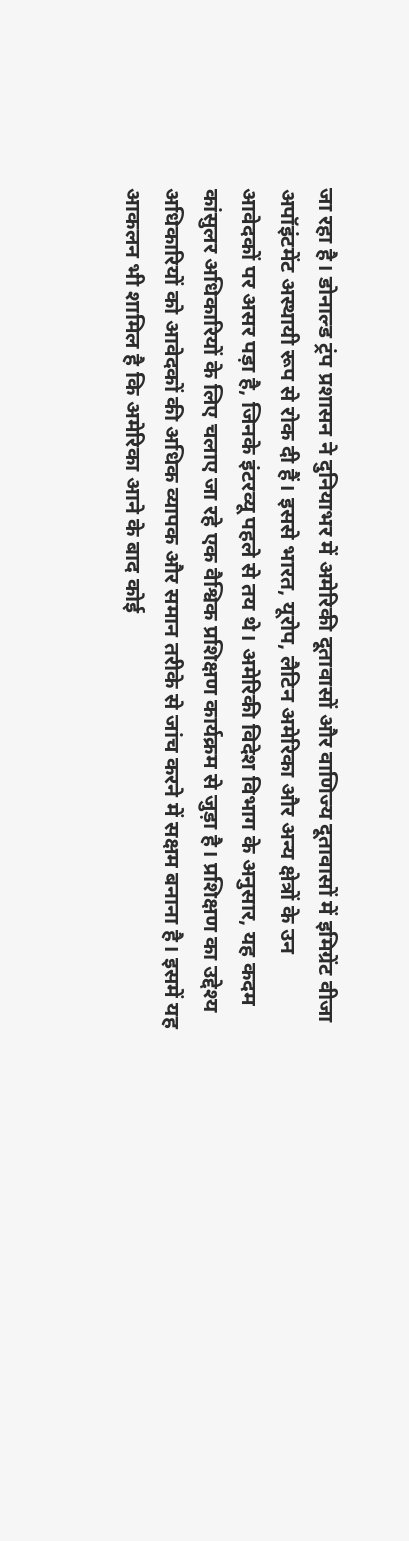जा रहा है। डोनाल्ड ट्रंप प्रशासन ने दुनियाभर में अमेरिकी दूतावासों और वाणिज्य दूतावासों में इमिग्रेंट वीजा अपॉइंटमेंट अस्थायी रूप से रोक दी हैं। इससे भारत, यूरोप, लैटिन अमेरिका और अन्य क्षेत्रों के उन आवेदकों पर असर पड़ा है, जिनके इंटरव्यू पहले से तय थे। अमेरिकी विदेश विभाग के अनुसार, यह कदम कांसुलर अधिकारियों के लिए चलाए जा रहे एक वैश्विक प्रशिक्षण कार्यक्रम से जुड़ा है। प्रशिक्षण का उद्देश्य अधिकारियों को आवेदकों की अधिक व्यापक और समान तरीके से जांच करने में सक्षम बनाना है। इसमें यह आकलन भी शामिल है कि अमेरिका आने के बाद कोई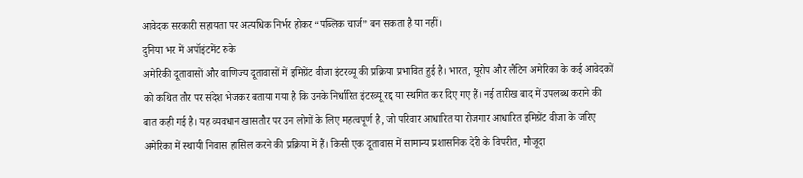आवेदक सरकारी सहायता पर अत्यधिक निर्भर होकर “पब्लिक चार्ज” बन सकता है या नहीं।
दुनिया भर में अपॉइंटमेंट रुके
अमेरिकी दूतावासों और वाणिज्य दूतावासों में इमिग्रेंट वीजा इंटरव्यू की प्रक्रिया प्रभावित हुई है। भारत, यूरोप और लैटिन अमेरिका के कई आवेदकों को कथित तौर पर संदेश भेजकर बताया गया है कि उनके निर्धारित इंटरव्यू रद्द या स्थगित कर दिए गए हैं। नई तारीख बाद में उपलब्ध कराने की बात कही गई है। यह व्यवधान खासतौर पर उन लोगों के लिए महत्वपूर्ण है, जो परिवार आधारित या रोजगार आधारित इमिग्रेंट वीजा के जरिए अमेरिका में स्थायी निवास हासिल करने की प्रक्रिया में हैं। किसी एक दूतावास में सामान्य प्रशासनिक देरी के विपरीत, मौजूदा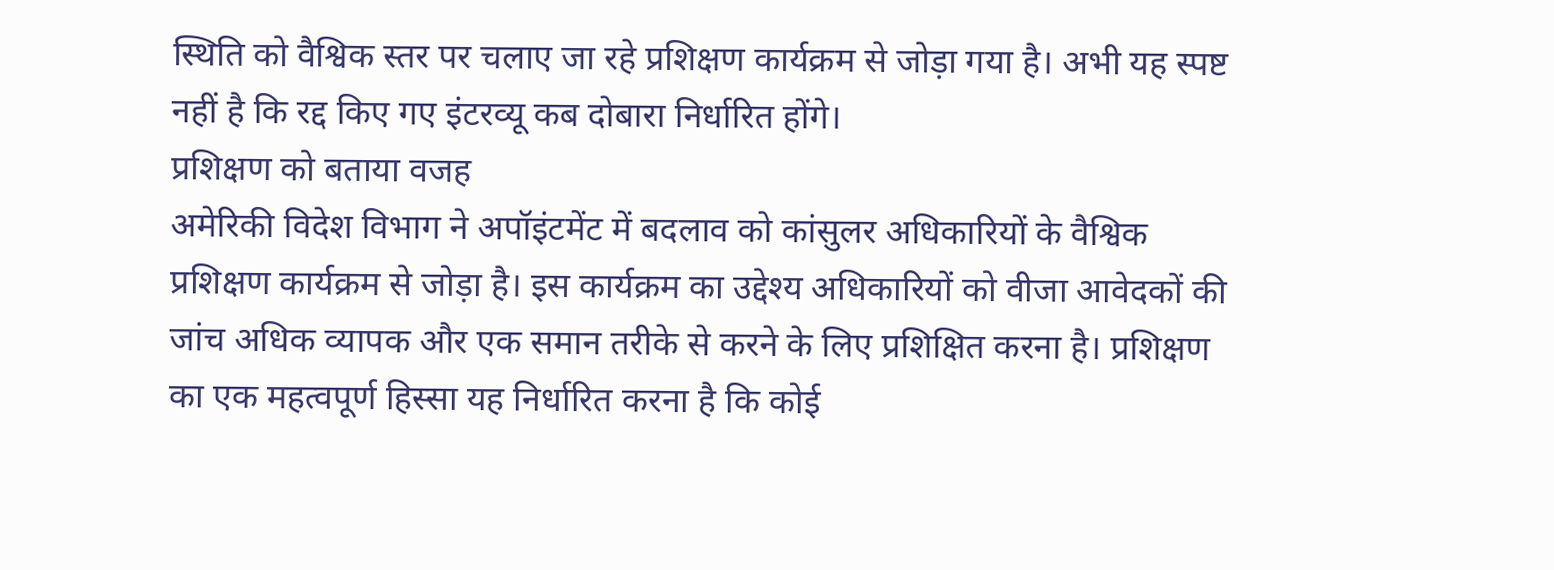स्थिति को वैश्विक स्तर पर चलाए जा रहे प्रशिक्षण कार्यक्रम से जोड़ा गया है। अभी यह स्पष्ट नहीं है कि रद्द किए गए इंटरव्यू कब दोबारा निर्धारित होंगे।
प्रशिक्षण को बताया वजह
अमेरिकी विदेश विभाग ने अपॉइंटमेंट में बदलाव को कांसुलर अधिकारियों के वैश्विक प्रशिक्षण कार्यक्रम से जोड़ा है। इस कार्यक्रम का उद्देश्य अधिकारियों को वीजा आवेदकों की जांच अधिक व्यापक और एक समान तरीके से करने के लिए प्रशिक्षित करना है। प्रशिक्षण का एक महत्वपूर्ण हिस्सा यह निर्धारित करना है कि कोई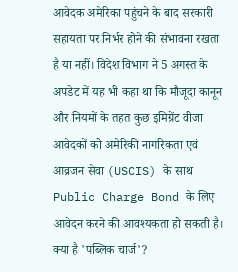आवेदक अमेरिका पहुंचने के बाद सरकारी सहायता पर निर्भर होने की संभावना रखता है या नहीं। विदेश विभाग ने 5 अगस्त के अपडेट में यह भी कहा था कि मौजूदा कानून और नियमों के तहत कुछ इमिग्रेंट वीजा आवेदकों को अमेरिकी नागरिकता एवं आव्रजन सेवा (USCIS) के साथ Public Charge Bond के लिए आवेदन करने की आवश्यकता हो सकती है।
क्या है 'पब्लिक चार्ज'?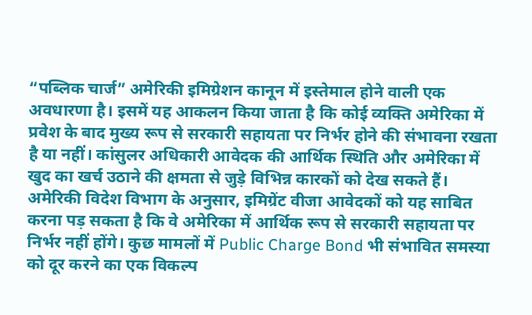“पब्लिक चार्ज” अमेरिकी इमिग्रेशन कानून में इस्तेमाल होने वाली एक अवधारणा है। इसमें यह आकलन किया जाता है कि कोई व्यक्ति अमेरिका में प्रवेश के बाद मुख्य रूप से सरकारी सहायता पर निर्भर होने की संभावना रखता है या नहीं। कांसुलर अधिकारी आवेदक की आर्थिक स्थिति और अमेरिका में खुद का खर्च उठाने की क्षमता से जुड़े विभिन्न कारकों को देख सकते हैं। अमेरिकी विदेश विभाग के अनुसार, इमिग्रेंट वीजा आवेदकों को यह साबित करना पड़ सकता है कि वे अमेरिका में आर्थिक रूप से सरकारी सहायता पर निर्भर नहीं होंगे। कुछ मामलों में Public Charge Bond भी संभावित समस्या को दूर करने का एक विकल्प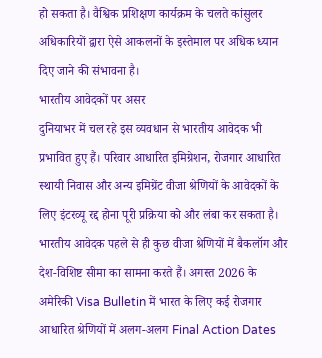हो सकता है। वैश्विक प्रशिक्षण कार्यक्रम के चलते कांसुलर अधिकारियों द्वारा ऐसे आकलनों के इस्तेमाल पर अधिक ध्यान दिए जाने की संभावना है।
भारतीय आवेदकों पर असर
दुनियाभर में चल रहे इस व्यवधान से भारतीय आवेदक भी प्रभावित हुए हैं। परिवार आधारित इमिग्रेशन, रोजगार आधारित स्थायी निवास और अन्य इमिग्रेंट वीजा श्रेणियों के आवेदकों के लिए इंटरव्यू रद्द होना पूरी प्रक्रिया को और लंबा कर सकता है। भारतीय आवेदक पहले से ही कुछ वीजा श्रेणियों में बैकलॉग और देश-विशिष्ट सीमा का सामना करते हैं। अगस्त 2026 के अमेरिकी Visa Bulletin में भारत के लिए कई रोजगार आधारित श्रेणियों में अलग-अलग Final Action Dates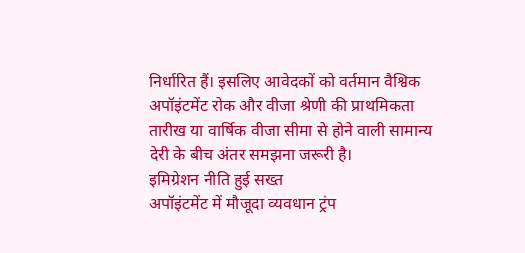निर्धारित हैं। इसलिए आवेदकों को वर्तमान वैश्विक अपॉइंटमेंट रोक और वीजा श्रेणी की प्राथमिकता तारीख या वार्षिक वीजा सीमा से होने वाली सामान्य देरी के बीच अंतर समझना जरूरी है।
इमिग्रेशन नीति हुई सख्त
अपॉइंटमेंट में मौजूदा व्यवधान ट्रंप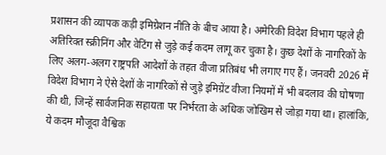प्रशासन की व्यापक कड़ी इमिग्रेशन नीति के बीच आया है। अमेरिकी विदेश विभाग पहले ही अतिरिक्त स्क्रीनिंग और वेटिंग से जुड़े कई कदम लागू कर चुका है। कुछ देशों के नागरिकों के लिए अलग-अलग राष्ट्रपति आदेशों के तहत वीजा प्रतिबंध भी लगाए गए हैं। जनवरी 2026 में विदेश विभाग ने ऐसे देशों के नागरिकों से जुड़े इमिग्रेंट वीजा नियमों में भी बदलाव की घोषणा की थी, जिन्हें सार्वजनिक सहायता पर निर्भरता के अधिक जोखिम से जोड़ा गया था। हालांकि, ये कदम मौजूदा वैश्विक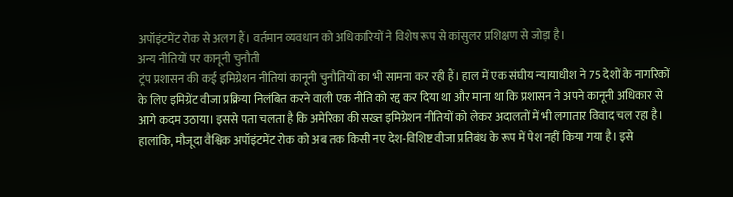अपॉइंटमेंट रोक से अलग हैं। वर्तमान व्यवधान को अधिकारियों ने विशेष रूप से कांसुलर प्रशिक्षण से जोड़ा है।
अन्य नीतियों पर कानूनी चुनौती
ट्रंप प्रशासन की कई इमिग्रेशन नीतियां कानूनी चुनौतियों का भी सामना कर रही हैं। हाल में एक संघीय न्यायाधीश ने 75 देशों के नागरिकों के लिए इमिग्रेंट वीजा प्रक्रिया निलंबित करने वाली एक नीति को रद्द कर दिया था और माना था कि प्रशासन ने अपने कानूनी अधिकार से आगे कदम उठाया। इससे पता चलता है कि अमेरिका की सख्त इमिग्रेशन नीतियों को लेकर अदालतों में भी लगातार विवाद चल रहा है। हालांकि, मौजूदा वैश्विक अपॉइंटमेंट रोक को अब तक किसी नए देश-विशिष्ट वीजा प्रतिबंध के रूप में पेश नहीं किया गया है। इसे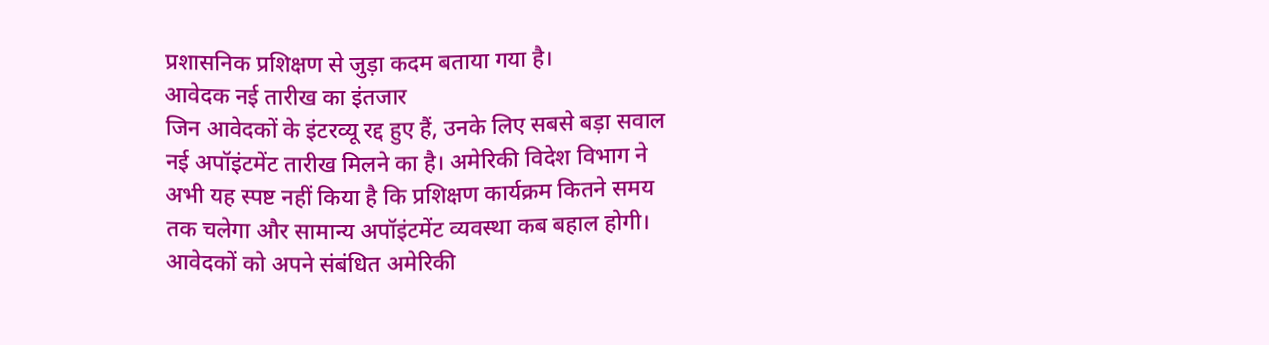प्रशासनिक प्रशिक्षण से जुड़ा कदम बताया गया है।
आवेदक नई तारीख का इंतजार
जिन आवेदकों के इंटरव्यू रद्द हुए हैं, उनके लिए सबसे बड़ा सवाल नई अपॉइंटमेंट तारीख मिलने का है। अमेरिकी विदेश विभाग ने अभी यह स्पष्ट नहीं किया है कि प्रशिक्षण कार्यक्रम कितने समय तक चलेगा और सामान्य अपॉइंटमेंट व्यवस्था कब बहाल होगी। आवेदकों को अपने संबंधित अमेरिकी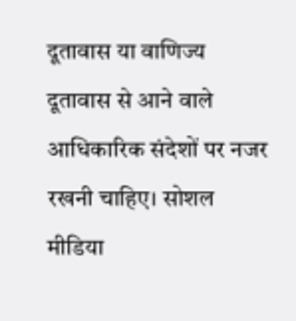दूतावास या वाणिज्य दूतावास से आने वाले आधिकारिक संदेशों पर नजर रखनी चाहिए। सोशल मीडिया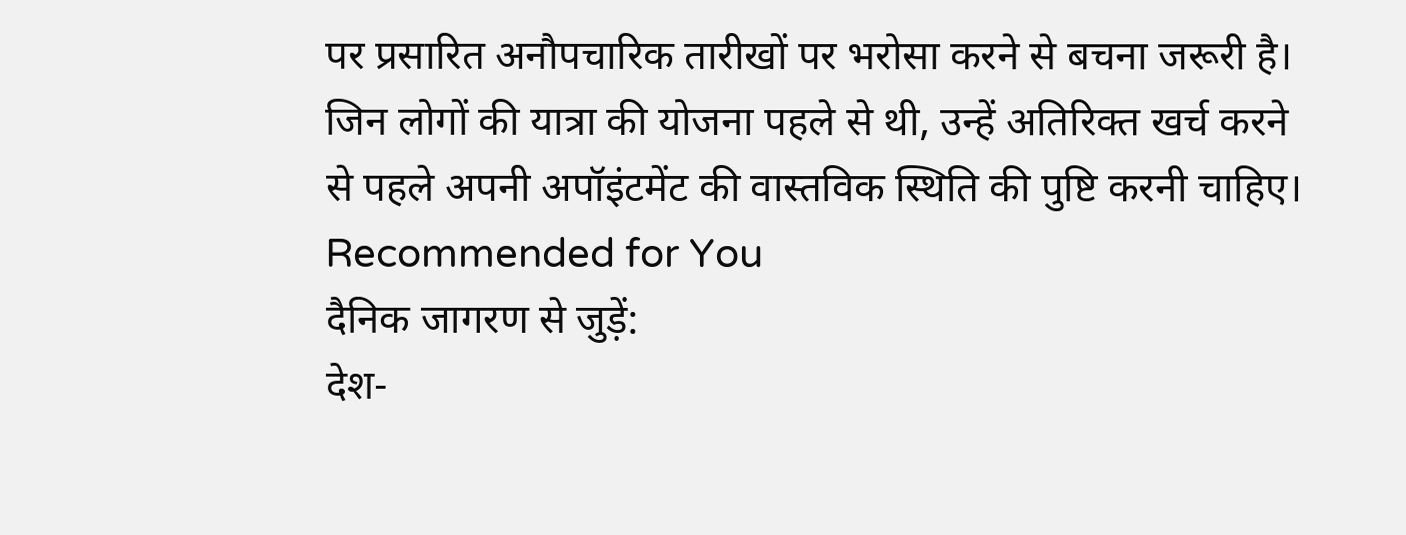पर प्रसारित अनौपचारिक तारीखों पर भरोसा करने से बचना जरूरी है। जिन लोगों की यात्रा की योजना पहले से थी, उन्हें अतिरिक्त खर्च करने से पहले अपनी अपॉइंटमेंट की वास्तविक स्थिति की पुष्टि करनी चाहिए।
Recommended for You
दैनिक जागरण से जुड़ें:
देश-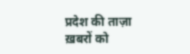प्रदेश की ताज़ा ख़बरों को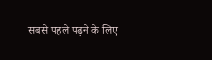सबसे पहले पढ़ने के लिए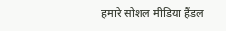हमारे सोशल मीडिया हैंडल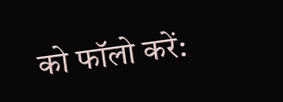को फॉलो करें: